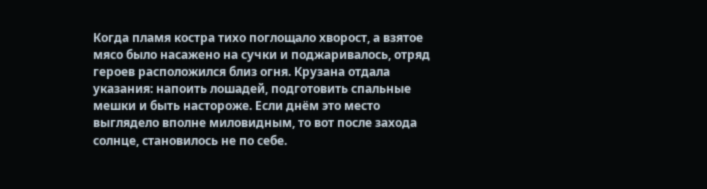Когда пламя костра тихо поглощало хворост, а взятое мясо было насажено на сучки и поджаривалось, отряд героев расположился близ огня. Крузана отдала указания: напоить лошадей, подготовить спальные мешки и быть настороже. Если днём это место выглядело вполне миловидным, то вот после захода солнце, становилось не по себе.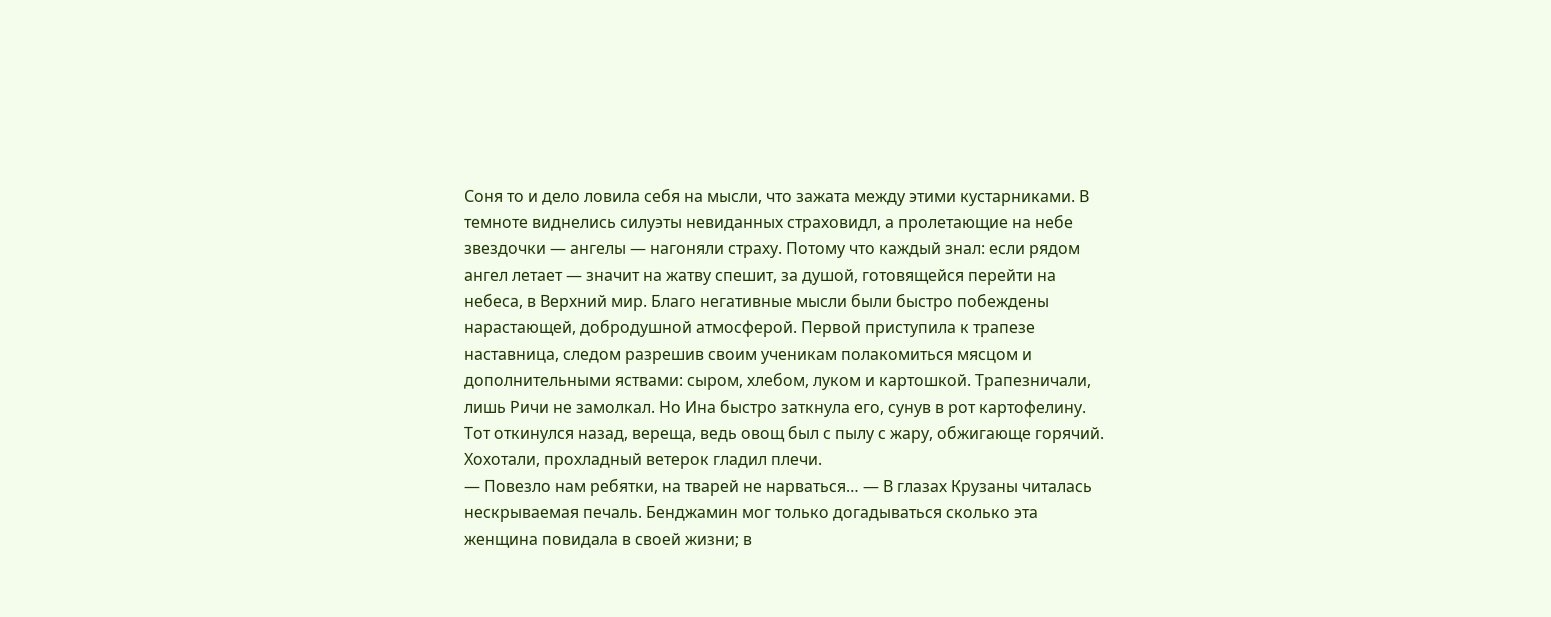Соня то и дело ловила себя на мысли, что зажата между этими кустарниками. В темноте виднелись силуэты невиданных страховидл, а пролетающие на небе звездочки — ангелы — нагоняли страху. Потому что каждый знал: если рядом ангел летает — значит на жатву спешит, за душой, готовящейся перейти на небеса, в Верхний мир. Благо негативные мысли были быстро побеждены нарастающей, добродушной атмосферой. Первой приступила к трапезе наставница, следом разрешив своим ученикам полакомиться мясцом и дополнительными яствами: сыром, хлебом, луком и картошкой. Трапезничали, лишь Ричи не замолкал. Но Ина быстро заткнула его, сунув в рот картофелину. Тот откинулся назад, вереща, ведь овощ был с пылу с жару, обжигающе горячий. Хохотали, прохладный ветерок гладил плечи.
— Повезло нам ребятки, на тварей не нарваться… — В глазах Крузаны читалась нескрываемая печаль. Бенджамин мог только догадываться сколько эта женщина повидала в своей жизни; в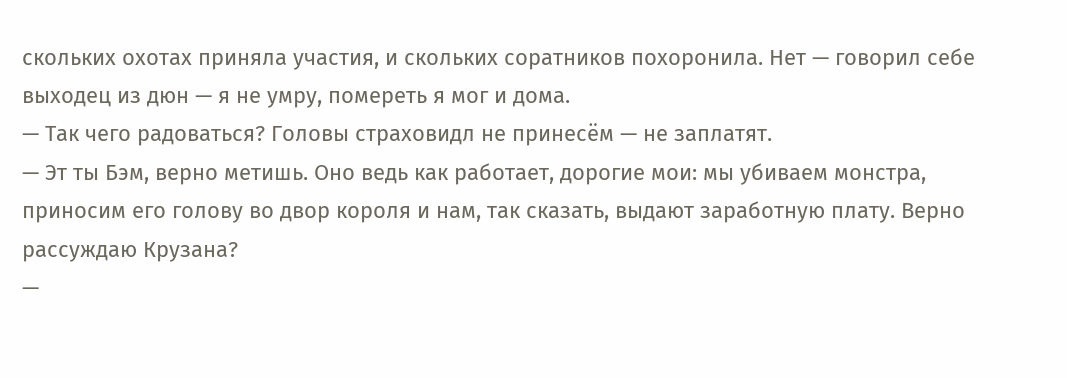скольких охотах приняла участия, и скольких соратников похоронила. Нет — говорил себе выходец из дюн — я не умру, помереть я мог и дома.
— Так чего радоваться? Головы страховидл не принесём — не заплатят.
— Эт ты Бэм, верно метишь. Оно ведь как работает, дорогие мои: мы убиваем монстра, приносим его голову во двор короля и нам, так сказать, выдают заработную плату. Верно рассуждаю Крузана?
—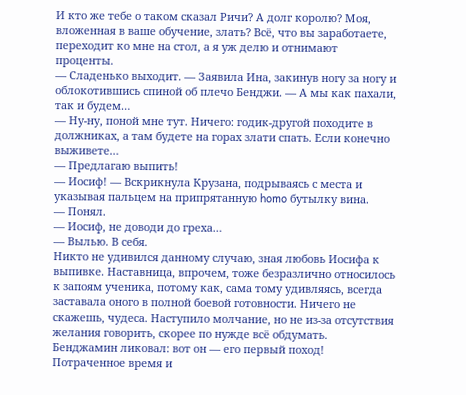И кто же тебе о таком сказал Ричи? А долг королю? Моя, вложенная в ваше обучение, злать? Всё, что вы заработаете, переходит ко мне на стол, а я уж делю и отнимают проценты.
— Сладенько выходит. — Заявила Ина, закинув ногу за ногу и облокотившись спиной об плечо Бенджи. — А мы как пахали, так и будем…
— Ну-ну, поной мне тут. Ничего: годик-другой походите в должниках, а там будете на горах злати спать. Если конечно выживете…
— Предлагаю выпить!
— Иосиф! — Вскрикнула Крузана, подрываясь с места и указывая пальцем на припрятанную homo бутылку вина.
— Понял.
— Иосиф, не доводи до греха…
— Вылью. В себя.
Никто не удивился данному случаю, зная любовь Иосифа к выпивке. Наставница, впрочем, тоже безразлично относилось к запоям ученика, потому как, сама тому удивляясь, всегда заставала оного в полной боевой готовности. Ничего не скажешь, чудеса. Наступило молчание, но не из-за отсутствия желания говорить, скорее по нужде всё обдумать. Бенджамин ликовал: вот он — его первый поход! Потраченное время и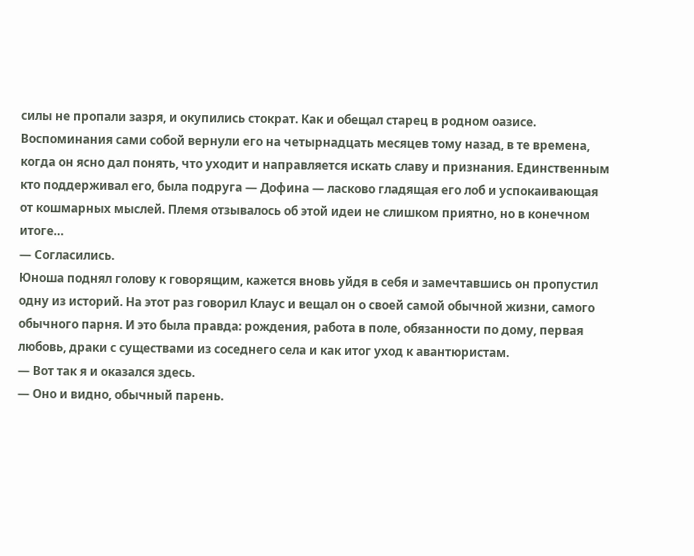силы не пропали зазря, и окупились стократ. Как и обещал старец в родном оазисе. Воспоминания сами собой вернули его на четырнадцать месяцев тому назад, в те времена, когда он ясно дал понять, что уходит и направляется искать славу и признания. Единственным кто поддерживал его, была подруга — Дофина — ласково гладящая его лоб и успокаивающая от кошмарных мыслей. Племя отзывалось об этой идеи не слишком приятно, но в конечном итоге…
— Согласились.
Юноша поднял голову к говорящим, кажется вновь уйдя в себя и замечтавшись он пропустил одну из историй. На этот раз говорил Клаус и вещал он о своей самой обычной жизни, самого обычного парня. И это была правда: рождения, работа в поле, обязанности по дому, первая любовь, драки с существами из соседнего села и как итог уход к авантюристам.
— Вот так я и оказался здесь.
— Оно и видно, обычный парень.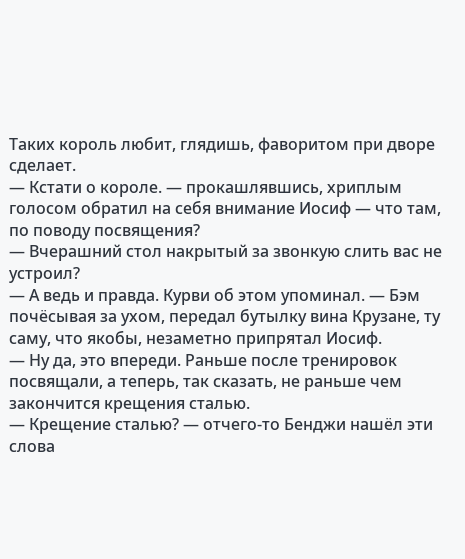Таких король любит, глядишь, фаворитом при дворе сделает.
— Кстати о короле. — прокашлявшись, хриплым голосом обратил на себя внимание Иосиф — что там, по поводу посвящения?
— Вчерашний стол накрытый за звонкую слить вас не устроил?
— А ведь и правда. Курви об этом упоминал. — Бэм почёсывая за ухом, передал бутылку вина Крузане, ту саму, что якобы, незаметно припрятал Иосиф.
— Ну да, это впереди. Раньше после тренировок посвящали, а теперь, так сказать, не раньше чем закончится крещения сталью.
— Крещение сталью? — отчего-то Бенджи нашёл эти слова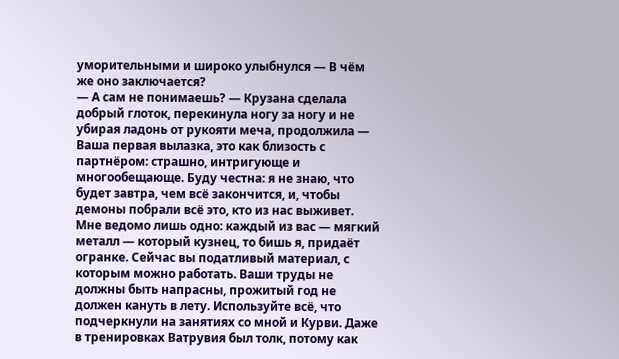уморительными и широко улыбнулся — В чём же оно заключается?
— А сам не понимаешь? — Крузана сделала добрый глоток, перекинула ногу за ногу и не убирая ладонь от рукояти меча, продолжила — Ваша первая вылазка, это как близость с партнёром: страшно, интригующе и многообещающе. Буду честна: я не знаю, что будет завтра, чем всё закончится, и, чтобы демоны побрали всё это, кто из нас выживет. Мне ведомо лишь одно: каждый из вас — мягкий металл — который кузнец, то бишь я, придаёт огранке. Сейчас вы податливый материал, с которым можно работать. Ваши труды не должны быть напрасны, прожитый год не должен кануть в лету. Используйте всё, что подчеркнули на занятиях со мной и Курви. Даже в тренировках Ватрувия был толк, потому как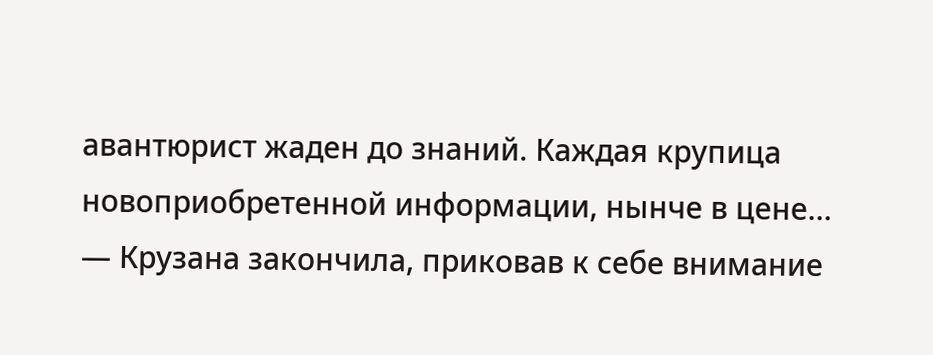авантюрист жаден до знаний. Каждая крупица новоприобретенной информации, нынче в цене… — Крузана закончила, приковав к себе внимание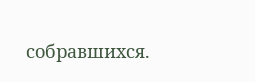собравшихся.